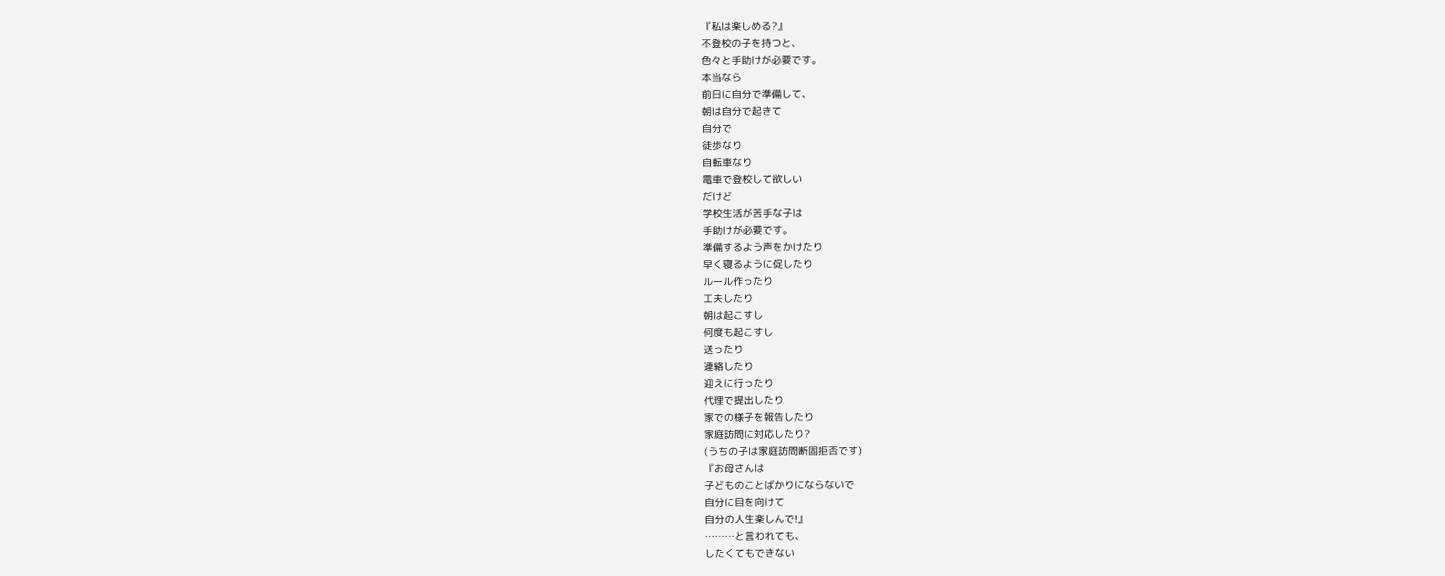『私は楽しめる?』
不登校の子を持つと、
色々と手助けが必要です。
本当なら
前日に自分で準備して、
朝は自分で起きて
自分で
徒歩なり
自転車なり
電車で登校して欲しい
だけど
学校生活が苦手な子は
手助けが必要です。
準備するよう声をかけたり
早く寝るように促したり
ルール作ったり
工夫したり
朝は起こすし
何度も起こすし
送ったり
連絡したり
迎えに行ったり
代理で提出したり
家での様子を報告したり
家庭訪問に対応したり?
(うちの子は家庭訪問断固拒否です)
『お母さんは
子どものことばかりにならないで
自分に目を向けて
自分の人生楽しんで!』
………と言われても、
したくてもできない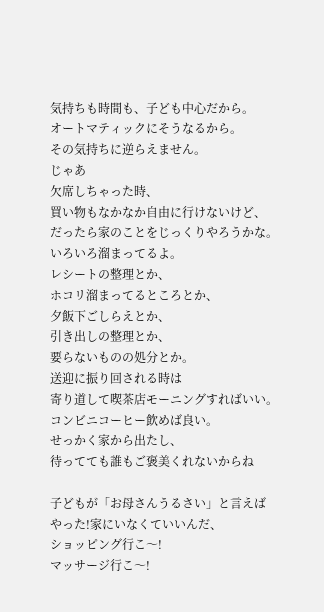気持ちも時間も、子ども中心だから。
オートマティックにそうなるから。
その気持ちに逆らえません。
じゃあ
欠席しちゃった時、
買い物もなかなか自由に行けないけど、
だったら家のことをじっくりやろうかな。
いろいろ溜まってるよ。
レシートの整理とか、
ホコリ溜まってるところとか、
夕飯下ごしらえとか、
引き出しの整理とか、
要らないものの処分とか。
送迎に振り回される時は
寄り道して喫茶店モーニングすればいい。
コンビニコーヒー飲めば良い。
せっかく家から出たし、
待ってても誰もご褒美くれないからね

子どもが「お母さんうるさい」と言えば
やった!家にいなくていいんだ、
ショッピング行こ〜!
マッサージ行こ〜!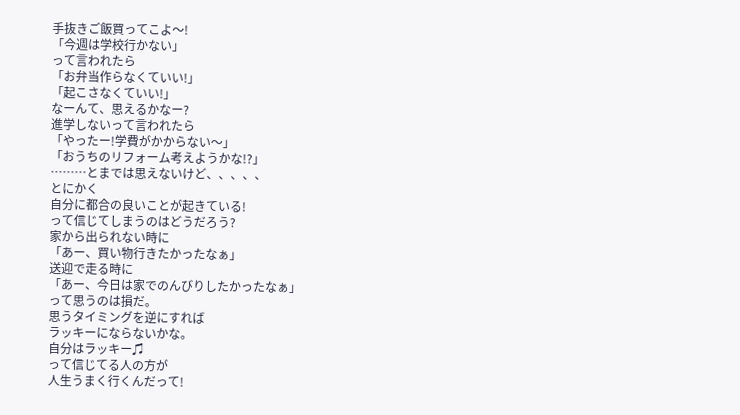手抜きご飯買ってこよ〜!
「今週は学校行かない」
って言われたら
「お弁当作らなくていい!」
「起こさなくていい!」
なーんて、思えるかなー?
進学しないって言われたら
「やったー!学費がかからない〜」
「おうちのリフォーム考えようかな!?」
………とまでは思えないけど、、、、、
とにかく
自分に都合の良いことが起きている!
って信じてしまうのはどうだろう?
家から出られない時に
「あー、買い物行きたかったなぁ」
送迎で走る時に
「あー、今日は家でのんびりしたかったなぁ」
って思うのは損だ。
思うタイミングを逆にすれば
ラッキーにならないかな。
自分はラッキー♫
って信じてる人の方が
人生うまく行くんだって!